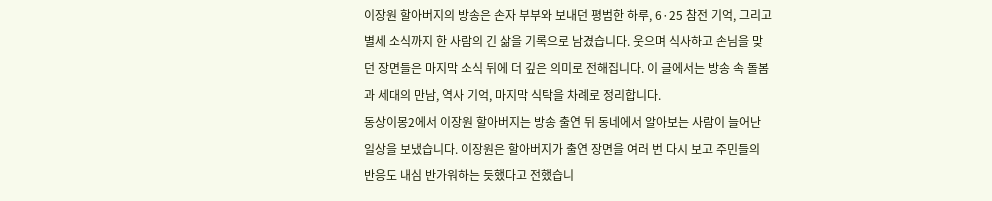이장원 할아버지의 방송은 손자 부부와 보내던 평범한 하루, 6·25 참전 기억, 그리고 별세 소식까지 한 사람의 긴 삶을 기록으로 남겼습니다. 웃으며 식사하고 손님을 맞던 장면들은 마지막 소식 뒤에 더 깊은 의미로 전해집니다. 이 글에서는 방송 속 돌봄과 세대의 만남, 역사 기억, 마지막 식탁을 차례로 정리합니다.
동상이몽2에서 이장원 할아버지는 방송 출연 뒤 동네에서 알아보는 사람이 늘어난 일상을 보냈습니다. 이장원은 할아버지가 출연 장면을 여러 번 다시 보고 주민들의 반응도 내심 반가워하는 듯했다고 전했습니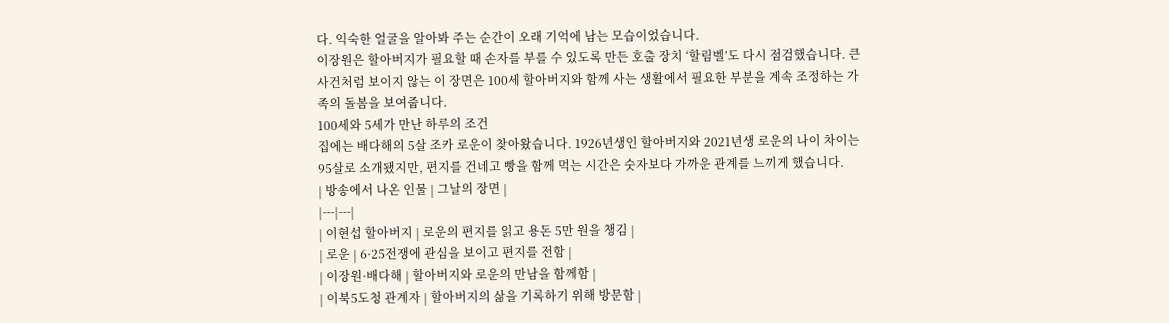다. 익숙한 얼굴을 알아봐 주는 순간이 오래 기억에 남는 모습이었습니다.
이장원은 할아버지가 필요할 때 손자를 부를 수 있도록 만든 호출 장치 ‘할림벨’도 다시 점검했습니다. 큰 사건처럼 보이지 않는 이 장면은 100세 할아버지와 함께 사는 생활에서 필요한 부분을 계속 조정하는 가족의 돌봄을 보여줍니다.
100세와 5세가 만난 하루의 조건
집에는 배다해의 5살 조카 로운이 찾아왔습니다. 1926년생인 할아버지와 2021년생 로운의 나이 차이는 95살로 소개됐지만, 편지를 건네고 빵을 함께 먹는 시간은 숫자보다 가까운 관계를 느끼게 했습니다.
| 방송에서 나온 인물 | 그날의 장면 |
|---|---|
| 이현섭 할아버지 | 로운의 편지를 읽고 용돈 5만 원을 챙김 |
| 로운 | 6·25전쟁에 관심을 보이고 편지를 전함 |
| 이장원·배다해 | 할아버지와 로운의 만남을 함께함 |
| 이북5도청 관계자 | 할아버지의 삶을 기록하기 위해 방문함 |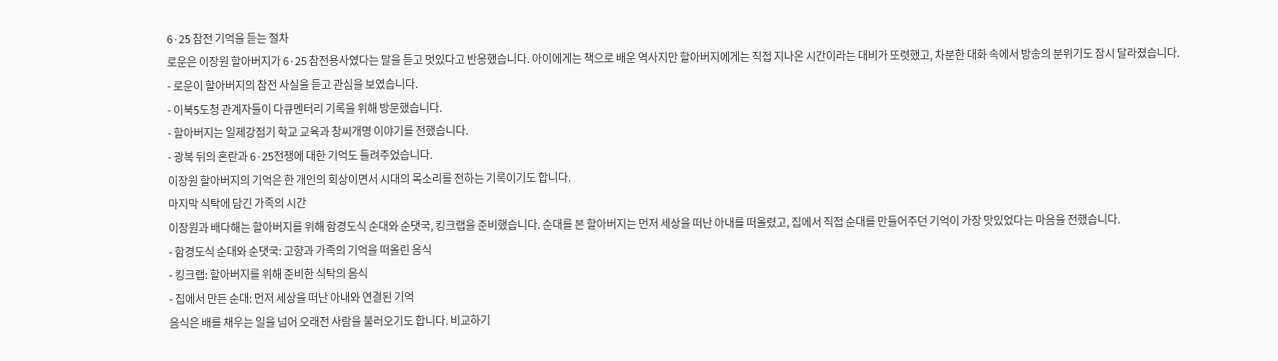6·25 참전 기억을 듣는 절차
로운은 이장원 할아버지가 6·25 참전용사였다는 말을 듣고 멋있다고 반응했습니다. 아이에게는 책으로 배운 역사지만 할아버지에게는 직접 지나온 시간이라는 대비가 또렷했고, 차분한 대화 속에서 방송의 분위기도 잠시 달라졌습니다.
- 로운이 할아버지의 참전 사실을 듣고 관심을 보였습니다.
- 이북5도청 관계자들이 다큐멘터리 기록을 위해 방문했습니다.
- 할아버지는 일제강점기 학교 교육과 창씨개명 이야기를 전했습니다.
- 광복 뒤의 혼란과 6·25전쟁에 대한 기억도 들려주었습니다.
이장원 할아버지의 기억은 한 개인의 회상이면서 시대의 목소리를 전하는 기록이기도 합니다.
마지막 식탁에 담긴 가족의 시간
이장원과 배다해는 할아버지를 위해 함경도식 순대와 순댓국, 킹크랩을 준비했습니다. 순대를 본 할아버지는 먼저 세상을 떠난 아내를 떠올렸고, 집에서 직접 순대를 만들어주던 기억이 가장 맛있었다는 마음을 전했습니다.
- 함경도식 순대와 순댓국: 고향과 가족의 기억을 떠올린 음식
- 킹크랩: 할아버지를 위해 준비한 식탁의 음식
- 집에서 만든 순대: 먼저 세상을 떠난 아내와 연결된 기억
음식은 배를 채우는 일을 넘어 오래전 사람을 불러오기도 합니다. 비교하기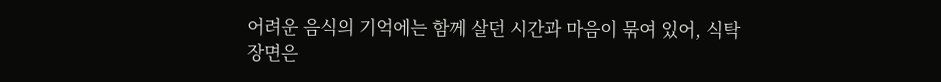어려운 음식의 기억에는 함께 살던 시간과 마음이 묶여 있어, 식탁 장면은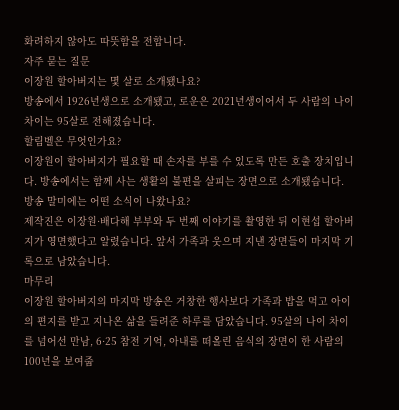화려하지 않아도 따뜻함을 전합니다.
자주 묻는 질문
이장원 할아버지는 몇 살로 소개됐나요?
방송에서 1926년생으로 소개됐고, 로운은 2021년생이어서 두 사람의 나이 차이는 95살로 전해졌습니다.
할림벨은 무엇인가요?
이장원이 할아버지가 필요할 때 손자를 부를 수 있도록 만든 호출 장치입니다. 방송에서는 함께 사는 생활의 불편을 살피는 장면으로 소개됐습니다.
방송 말미에는 어떤 소식이 나왔나요?
제작진은 이장원·배다해 부부와 두 번째 이야기를 촬영한 뒤 이현섭 할아버지가 영면했다고 알렸습니다. 앞서 가족과 웃으며 지낸 장면들이 마지막 기록으로 남았습니다.
마무리
이장원 할아버지의 마지막 방송은 거창한 행사보다 가족과 밥을 먹고 아이의 편지를 받고 지나온 삶을 들려준 하루를 담았습니다. 95살의 나이 차이를 넘어선 만남, 6·25 참전 기억, 아내를 떠올린 음식의 장면이 한 사람의 100년을 보여줍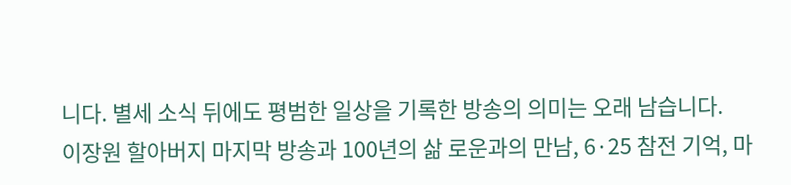니다. 별세 소식 뒤에도 평범한 일상을 기록한 방송의 의미는 오래 남습니다.
이장원 할아버지 마지막 방송과 100년의 삶 로운과의 만남, 6·25 참전 기억, 마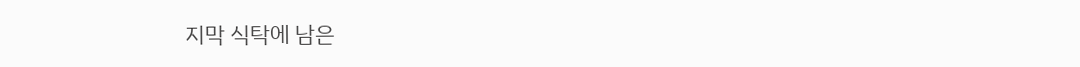지막 식탁에 남은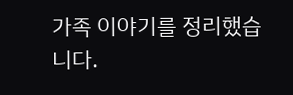가족 이야기를 정리했습니다.